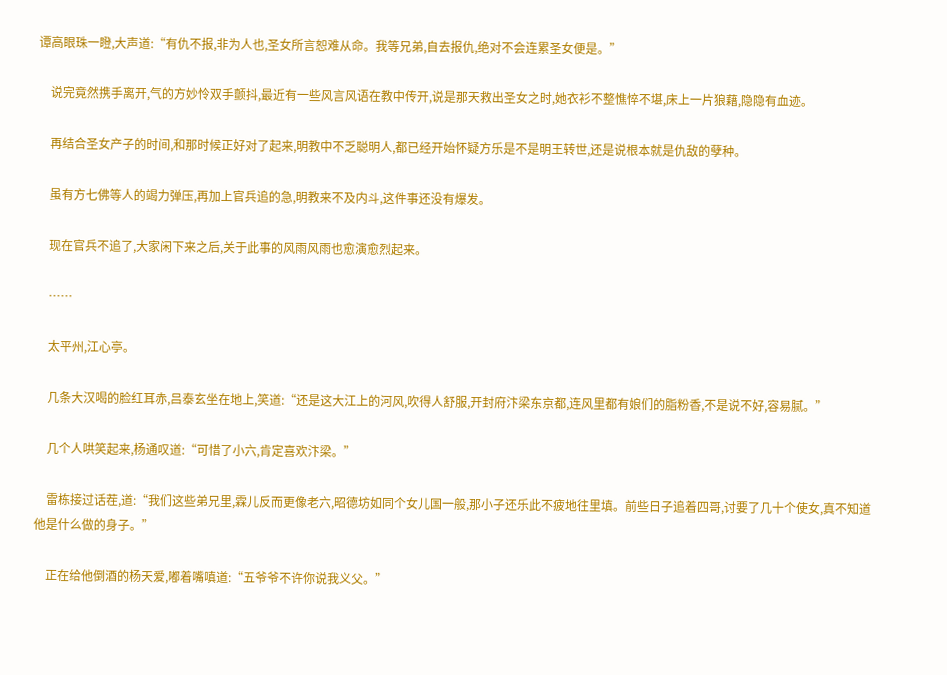谭高眼珠一瞪,大声道:“有仇不报,非为人也,圣女所言恕难从命。我等兄弟,自去报仇,绝对不会连累圣女便是。”

    说完竟然携手离开,气的方妙怜双手颤抖,最近有一些风言风语在教中传开,说是那天救出圣女之时,她衣衫不整憔悴不堪,床上一片狼藉,隐隐有血迹。

    再结合圣女产子的时间,和那时候正好对了起来,明教中不乏聪明人,都已经开始怀疑方乐是不是明王转世,还是说根本就是仇敌的孽种。

    虽有方七佛等人的竭力弹压,再加上官兵追的急,明教来不及内斗,这件事还没有爆发。

    现在官兵不追了,大家闲下来之后,关于此事的风雨风雨也愈演愈烈起来。

    ……

    太平州,江心亭。

    几条大汉喝的脸红耳赤,吕泰玄坐在地上,笑道:“还是这大江上的河风,吹得人舒服,开封府汴梁东京都,连风里都有娘们的脂粉香,不是说不好,容易腻。”

    几个人哄笑起来,杨通叹道:“可惜了小六,肯定喜欢汴梁。”

    雷栋接过话茬,道:“我们这些弟兄里,霖儿反而更像老六,昭德坊如同个女儿国一般,那小子还乐此不疲地往里填。前些日子追着四哥,讨要了几十个使女,真不知道他是什么做的身子。”

    正在给他倒酒的杨天爱,嘟着嘴嗔道:“五爷爷不许你说我义父。”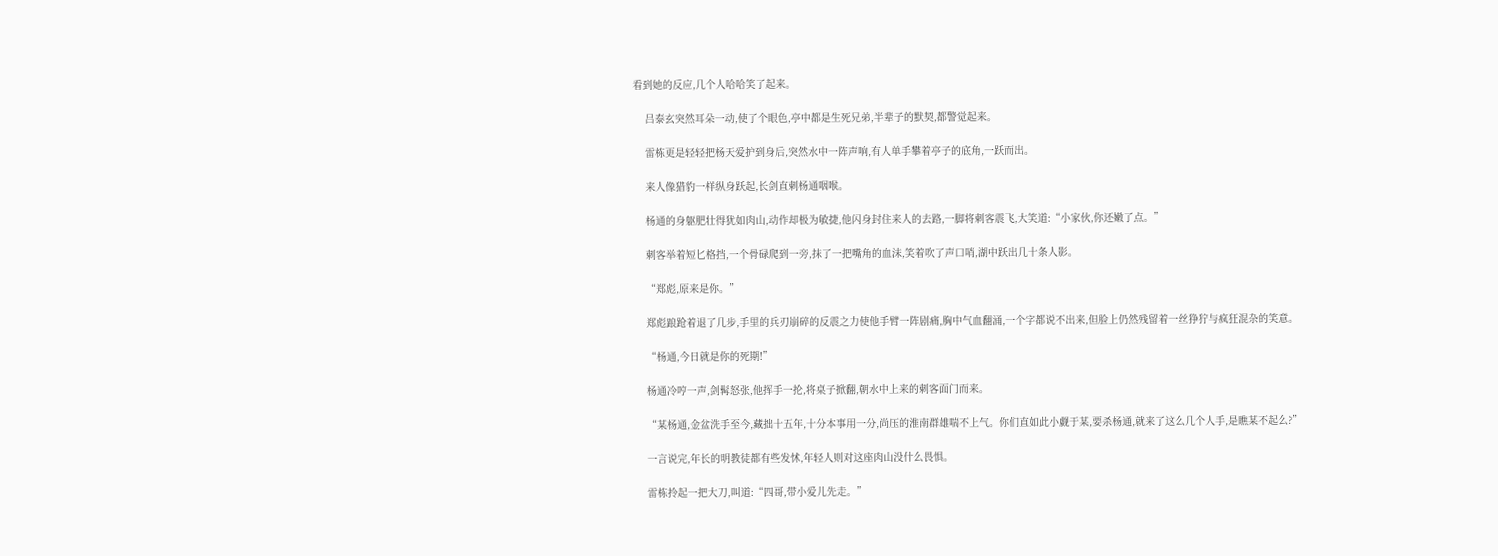看到她的反应,几个人哈哈笑了起来。

    吕泰玄突然耳朵一动,使了个眼色,亭中都是生死兄弟,半辈子的默契,都警觉起来。

    雷栋更是轻轻把杨天爱护到身后,突然水中一阵声响,有人单手攀着亭子的底角,一跃而出。

    来人像猎豹一样纵身跃起,长剑直刺杨通咽喉。

    杨通的身躯肥壮得犹如肉山,动作却极为敏捷,他闪身封住来人的去路,一脚将刺客震飞,大笑道:“小家伙,你还嫩了点。”

    刺客举着短匕格挡,一个骨碌爬到一旁,抹了一把嘴角的血沫,笑着吹了声口哨,湖中跃出几十条人影。

    “郑彪,原来是你。”

    郑彪踉跄着退了几步,手里的兵刃崩碎的反震之力使他手臂一阵剧痛,胸中气血翻涌,一个字都说不出来,但脸上仍然残留着一丝狰狞与疯狂混杂的笑意。

    “杨通,今日就是你的死期!”

    杨通冷哼一声,剑髯怒张,他挥手一抡,将桌子掀翻,朝水中上来的刺客面门而来。

    “某杨通,金盆洗手至今,藏拙十五年,十分本事用一分,尚压的淮南群雄喘不上气。你们直如此小觑于某,要杀杨通,就来了这么几个人手,是瞧某不起么?”

    一言说完,年长的明教徒都有些发怵,年轻人则对这座肉山没什么畏惧。

    雷栋拎起一把大刀,叫道:“四哥,带小爱儿先走。”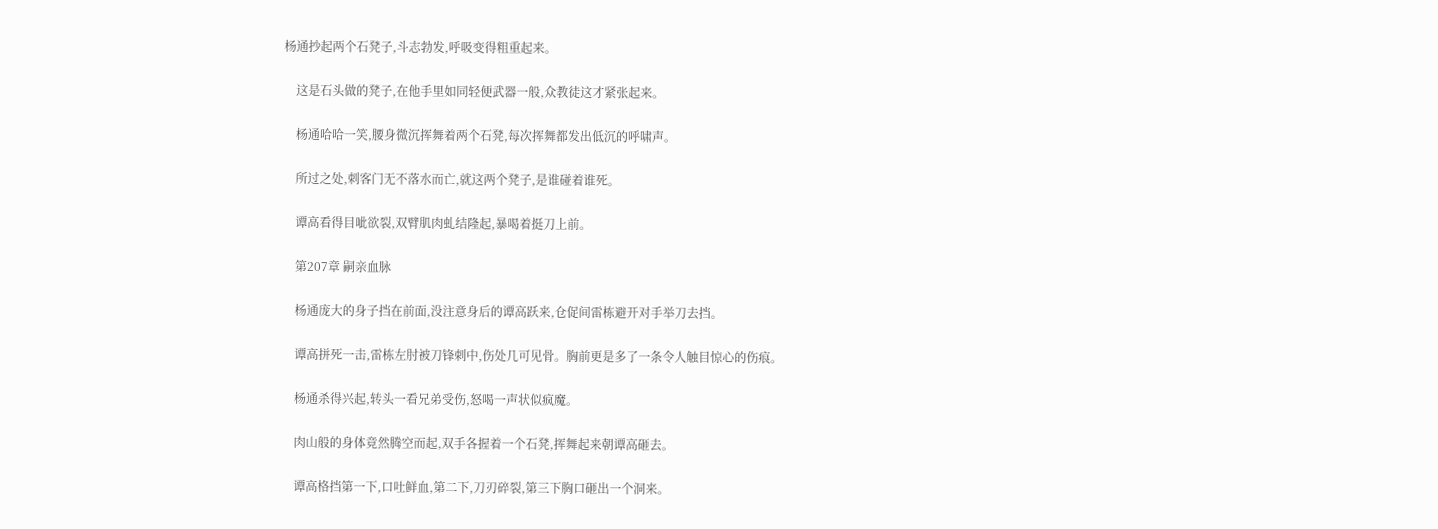杨通抄起两个石凳子,斗志勃发,呼吸变得粗重起来。

    这是石头做的凳子,在他手里如同轻便武器一般,众教徒这才紧张起来。

    杨通哈哈一笑,腰身微沉挥舞着两个石凳,每次挥舞都发出低沉的呼啸声。

    所过之处,刺客门无不落水而亡,就这两个凳子,是谁碰着谁死。

    谭高看得目呲欲裂,双臂肌肉虬结隆起,暴喝着挺刀上前。

    第207章 嗣亲血脉

    杨通庞大的身子挡在前面,没注意身后的谭高跃来,仓促间雷栋避开对手举刀去挡。

    谭高拼死一击,雷栋左肘被刀锋刺中,伤处几可见骨。胸前更是多了一条令人触目惊心的伤痕。

    杨通杀得兴起,转头一看兄弟受伤,怒喝一声状似疯魔。

    肉山般的身体竟然腾空而起,双手各握着一个石凳,挥舞起来朝谭高砸去。

    谭高格挡第一下,口吐鲜血,第二下,刀刃碎裂,第三下胸口砸出一个洞来。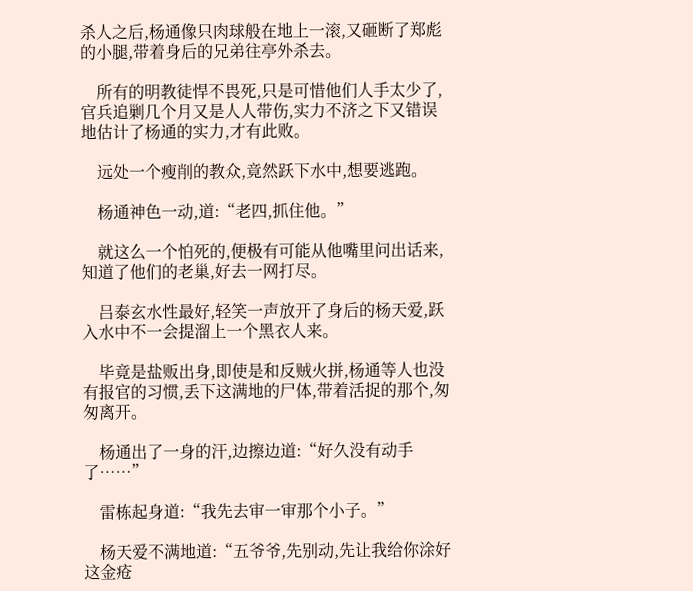杀人之后,杨通像只肉球般在地上一滚,又砸断了郑彪的小腿,带着身后的兄弟往亭外杀去。

    所有的明教徒悍不畏死,只是可惜他们人手太少了,官兵追剿几个月又是人人带伤,实力不济之下又错误地估计了杨通的实力,才有此败。

    远处一个瘦削的教众,竟然跃下水中,想要逃跑。

    杨通神色一动,道:“老四,抓住他。”

    就这么一个怕死的,便极有可能从他嘴里问出话来,知道了他们的老巢,好去一网打尽。

    吕泰玄水性最好,轻笑一声放开了身后的杨天爱,跃入水中不一会提溜上一个黑衣人来。

    毕竟是盐贩出身,即使是和反贼火拼,杨通等人也没有报官的习惯,丢下这满地的尸体,带着活捉的那个,匆匆离开。

    杨通出了一身的汗,边擦边道:“好久没有动手了……”

    雷栋起身道:“我先去审一审那个小子。”

    杨天爱不满地道:“五爷爷,先别动,先让我给你涂好这金疮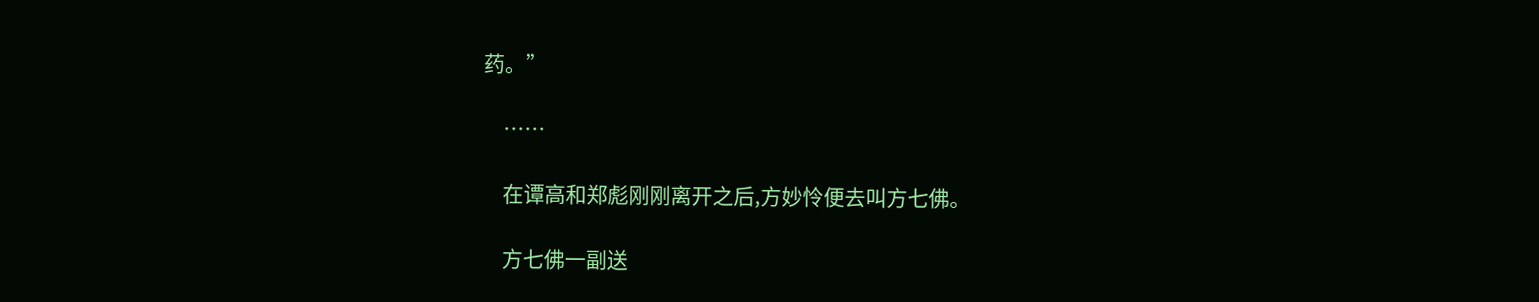药。”

    ……

    在谭高和郑彪刚刚离开之后,方妙怜便去叫方七佛。

    方七佛一副送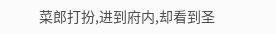菜郎打扮,进到府内,却看到圣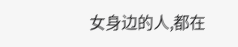女身边的人,都在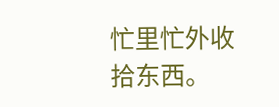忙里忙外收拾东西。